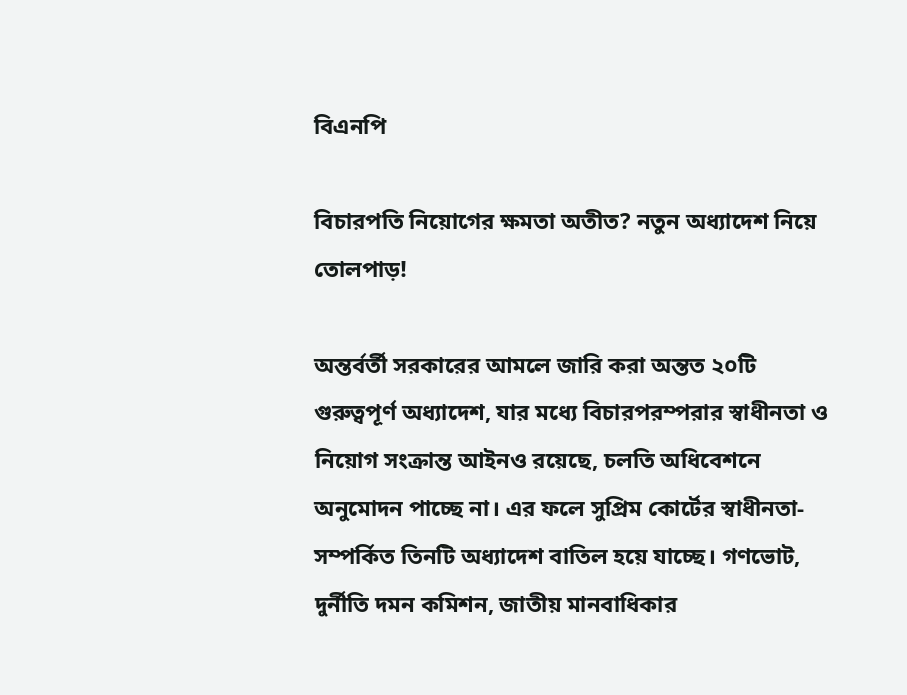বিএনপি

বিচারপতি নিয়োগের ক্ষমতা অতীত? নতুন অধ্যাদেশ নিয়ে তোলপাড়!

অন্তর্বর্তী সরকারের আমলে জারি করা অন্তত ২০টি গুরুত্বপূর্ণ অধ্যাদেশ, যার মধ্যে বিচারপরম্পরার স্বাধীনতা ও নিয়োগ সংক্রান্ত আইনও রয়েছে, চলতি অধিবেশনে অনুমোদন পাচ্ছে না। এর ফলে সুপ্রিম কোর্টের স্বাধীনতা-সম্পর্কিত তিনটি অধ্যাদেশ বাতিল হয়ে যাচ্ছে। গণভোট, দুর্নীতি দমন কমিশন, জাতীয় মানবাধিকার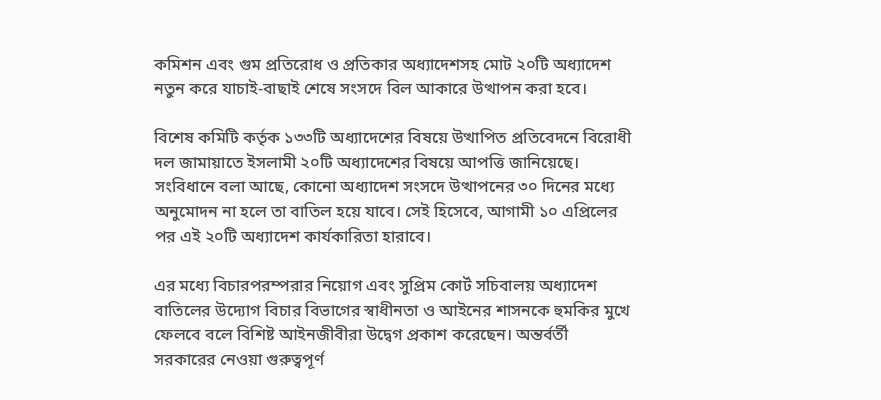কমিশন এবং গুম প্রতিরোধ ও প্রতিকার অধ্যাদেশসহ মোট ২০টি অধ্যাদেশ নতুন করে যাচাই-বাছাই শেষে সংসদে বিল আকারে উত্থাপন করা হবে।

বিশেষ কমিটি কর্তৃক ১৩৩টি অধ্যাদেশের বিষয়ে উত্থাপিত প্রতিবেদনে বিরোধী দল জামায়াতে ইসলামী ২০টি অধ্যাদেশের বিষয়ে আপত্তি জানিয়েছে। সংবিধানে বলা আছে, কোনো অধ্যাদেশ সংসদে উত্থাপনের ৩০ দিনের মধ্যে অনুমোদন না হলে তা বাতিল হয়ে যাবে। সেই হিসেবে, আগামী ১০ এপ্রিলের পর এই ২০টি অধ্যাদেশ কার্যকারিতা হারাবে।

এর মধ্যে বিচারপরম্পরার নিয়োগ এবং সুপ্রিম কোর্ট সচিবালয় অধ্যাদেশ বাতিলের উদ্যোগ বিচার বিভাগের স্বাধীনতা ও আইনের শাসনকে হুমকির মুখে ফেলবে বলে বিশিষ্ট আইনজীবীরা উদ্বেগ প্রকাশ করেছেন। অন্তর্বর্তী সরকারের নেওয়া গুরুত্বপূর্ণ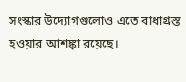সংস্কার উদ্যোগগুলোও এতে বাধাগ্রস্ত হওয়ার আশঙ্কা রয়েছে।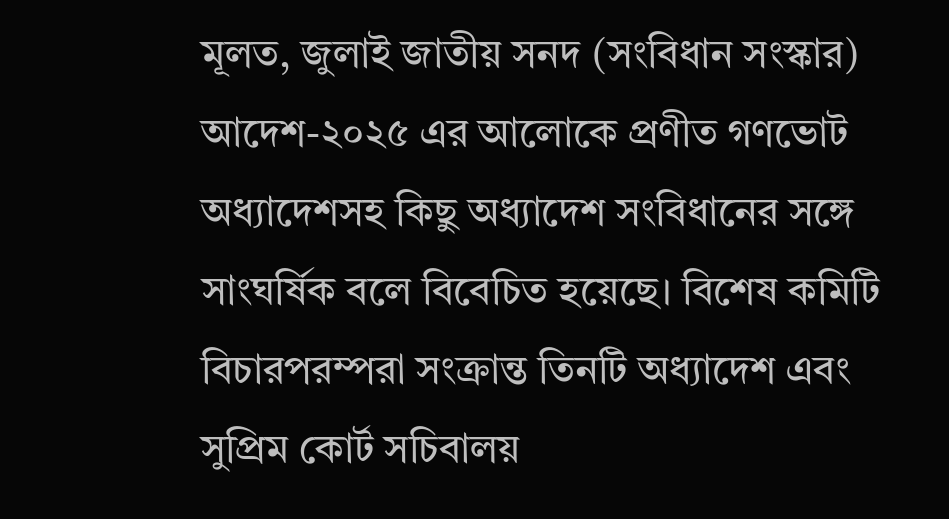মূলত, জুলাই জাতীয় সনদ (সংবিধান সংস্কার) আদেশ-২০২৫ এর আলোকে প্রণীত গণভোট অধ্যাদেশসহ কিছু অধ্যাদেশ সংবিধানের সঙ্গে সাংঘর্ষিক বলে বিবেচিত হয়েছে। বিশেষ কমিটি বিচারপরম্পরা সংক্রান্ত তিনটি অধ্যাদেশ এবং সুপ্রিম কোর্ট সচিবালয়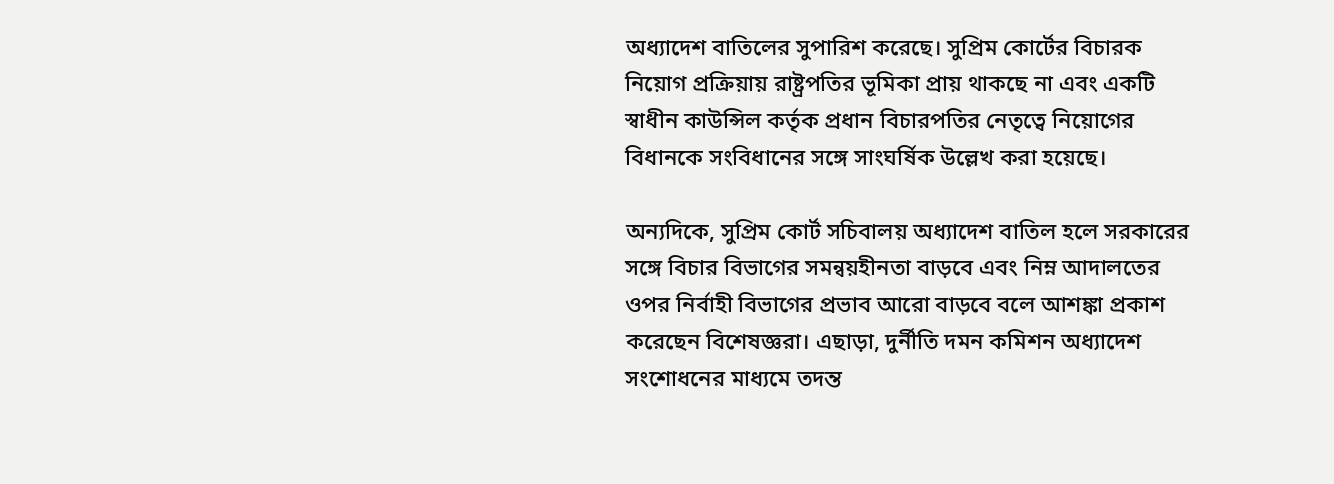অধ্যাদেশ বাতিলের সুপারিশ করেছে। সুপ্রিম কোর্টের বিচারক নিয়োগ প্রক্রিয়ায় রাষ্ট্রপতির ভূমিকা প্রায় থাকছে না এবং একটি স্বাধীন কাউন্সিল কর্তৃক প্রধান বিচারপতির নেতৃত্বে নিয়োগের বিধানকে সংবিধানের সঙ্গে সাংঘর্ষিক উল্লেখ করা হয়েছে।

অন্যদিকে, সুপ্রিম কোর্ট সচিবালয় অধ্যাদেশ বাতিল হলে সরকারের সঙ্গে বিচার বিভাগের সমন্বয়হীনতা বাড়বে এবং নিম্ন আদালতের ওপর নির্বাহী বিভাগের প্রভাব আরো বাড়বে বলে আশঙ্কা প্রকাশ করেছেন বিশেষজ্ঞরা। এছাড়া, দুর্নীতি দমন কমিশন অধ্যাদেশ সংশোধনের মাধ্যমে তদন্ত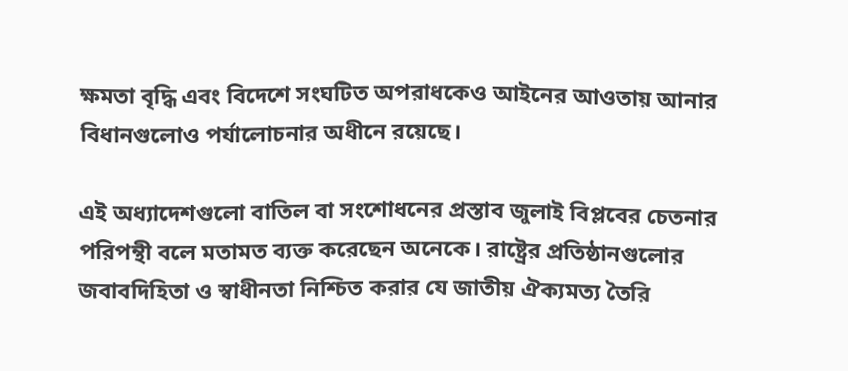ক্ষমতা বৃদ্ধি এবং বিদেশে সংঘটিত অপরাধকেও আইনের আওতায় আনার বিধানগুলোও পর্যালোচনার অধীনে রয়েছে।

এই অধ্যাদেশগুলো বাতিল বা সংশোধনের প্রস্তাব জুলাই বিপ্লবের চেতনার পরিপন্থী বলে মতামত ব্যক্ত করেছেন অনেকে। রাষ্ট্রের প্রতিষ্ঠানগুলোর জবাবদিহিতা ও স্বাধীনতা নিশ্চিত করার যে জাতীয় ঐক্যমত্য তৈরি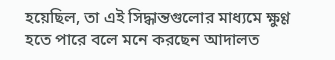হয়েছিল, তা এই সিদ্ধান্তগুলোর মাধ্যমে ক্ষুণ্ণ হতে পারে বলে মনে করছেন আদালত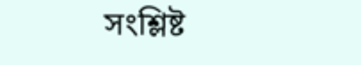সংশ্লিষ্ট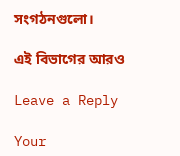সংগঠনগুলো।

এই বিভাগের আরও

Leave a Reply

Your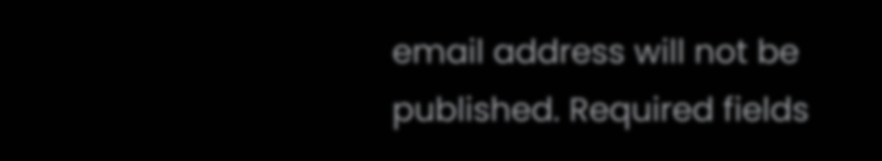email address will not be published. Required fields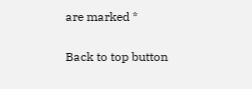are marked *

Back to top button